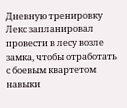Дневную тренировку Лекс запланировал провести в лесу возле замка, чтобы отработать с боевым квартетом навыки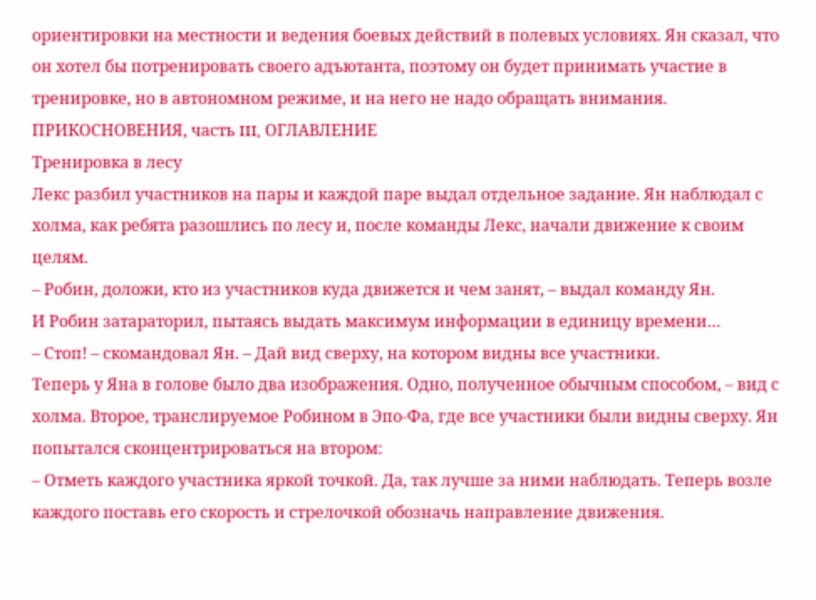ориентировки на местности и ведения боевых действий в полевых условиях. Ян сказал, что он хотел бы потренировать своего адъютанта, поэтому он будет принимать участие в тренировке, но в автономном режиме, и на него не надо обращать внимания.
ПРИКОСНОВЕНИЯ, часть III, ОГЛАВЛЕНИЕ
Тренировка в лесу
Лекс разбил участников на пары и каждой паре выдал отдельное задание. Ян наблюдал с холма, как ребята разошлись по лесу и, после команды Лекс, начали движение к своим целям.
– Робин, доложи, кто из участников куда движется и чем занят, – выдал команду Ян.
И Робин затараторил, пытаясь выдать максимум информации в единицу времени…
– Стоп! – скомандовал Ян. – Дай вид сверху, на котором видны все участники.
Теперь у Яна в голове было два изображения. Одно, полученное обычным способом, – вид с холма. Второе, транслируемое Робином в Эпо-Фа, где все участники были видны сверху. Ян попытался сконцентрироваться на втором:
– Отметь каждого участника яркой точкой. Да, так лучше за ними наблюдать. Теперь возле каждого поставь его скорость и стрелочкой обозначь направление движения.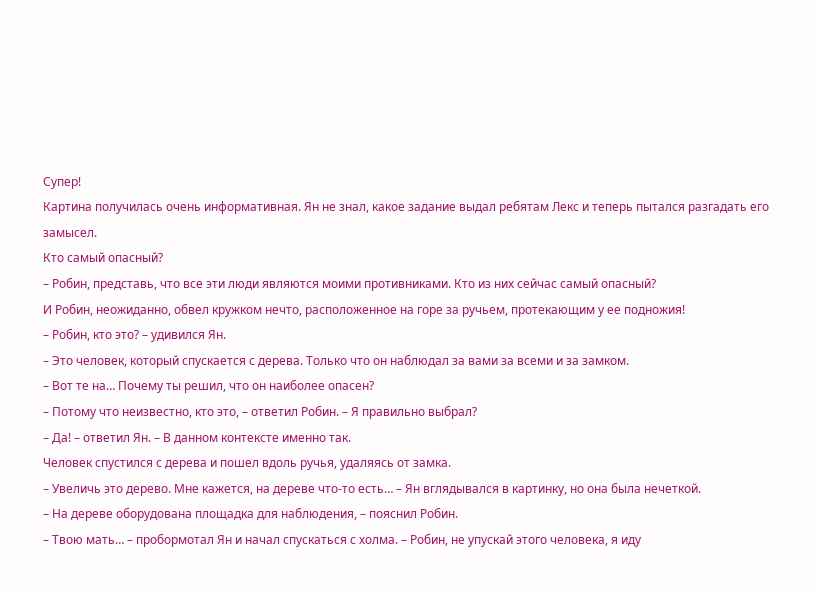Супер!
Картина получилась очень информативная. Ян не знал, какое задание выдал ребятам Лекс и теперь пытался разгадать его замысел.
Кто самый опасный?
– Робин, представь, что все эти люди являются моими противниками. Кто из них сейчас самый опасный?
И Робин, неожиданно, обвел кружком нечто, расположенное на горе за ручьем, протекающим у ее подножия!
– Робин, кто это? – удивился Ян.
– Это человек, который спускается с дерева. Только что он наблюдал за вами за всеми и за замком.
– Вот те на… Почему ты решил, что он наиболее опасен?
– Потому что неизвестно, кто это, – ответил Робин. – Я правильно выбрал?
– Да! – ответил Ян. – В данном контексте именно так.
Человек спустился с дерева и пошел вдоль ручья, удаляясь от замка.
– Увеличь это дерево. Мне кажется, на дереве что-то есть… – Ян вглядывался в картинку, но она была нечеткой.
– На дереве оборудована площадка для наблюдения, – пояснил Робин.
– Твою мать… – пробормотал Ян и начал спускаться с холма. – Робин, не упускай этого человека, я иду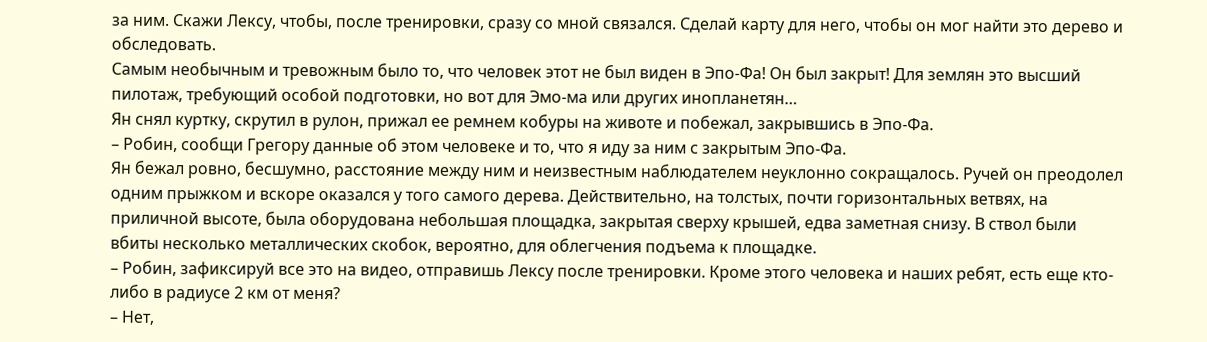за ним. Скажи Лексу, чтобы, после тренировки, сразу со мной связался. Сделай карту для него, чтобы он мог найти это дерево и обследовать.
Самым необычным и тревожным было то, что человек этот не был виден в Эпо-Фа! Он был закрыт! Для землян это высший пилотаж, требующий особой подготовки, но вот для Эмо-ма или других инопланетян…
Ян снял куртку, скрутил в рулон, прижал ее ремнем кобуры на животе и побежал, закрывшись в Эпо-Фа.
– Робин, сообщи Грегору данные об этом человеке и то, что я иду за ним с закрытым Эпо-Фа.
Ян бежал ровно, бесшумно, расстояние между ним и неизвестным наблюдателем неуклонно сокращалось. Ручей он преодолел одним прыжком и вскоре оказался у того самого дерева. Действительно, на толстых, почти горизонтальных ветвях, на приличной высоте, была оборудована небольшая площадка, закрытая сверху крышей, едва заметная снизу. В ствол были вбиты несколько металлических скобок, вероятно, для облегчения подъема к площадке.
– Робин, зафиксируй все это на видео, отправишь Лексу после тренировки. Кроме этого человека и наших ребят, есть еще кто-либо в радиусе 2 км от меня?
– Нет,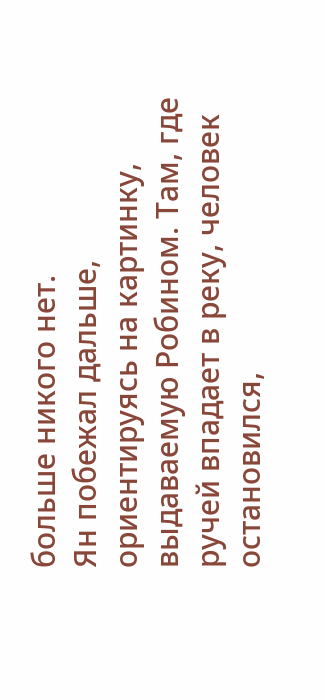больше никого нет.
Ян побежал дальше, ориентируясь на картинку, выдаваемую Робином. Там, где ручей впадает в реку, человек остановился,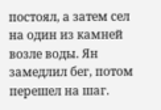постоял, а затем сел на один из камней возле воды. Ян замедлил бег, потом перешел на шаг.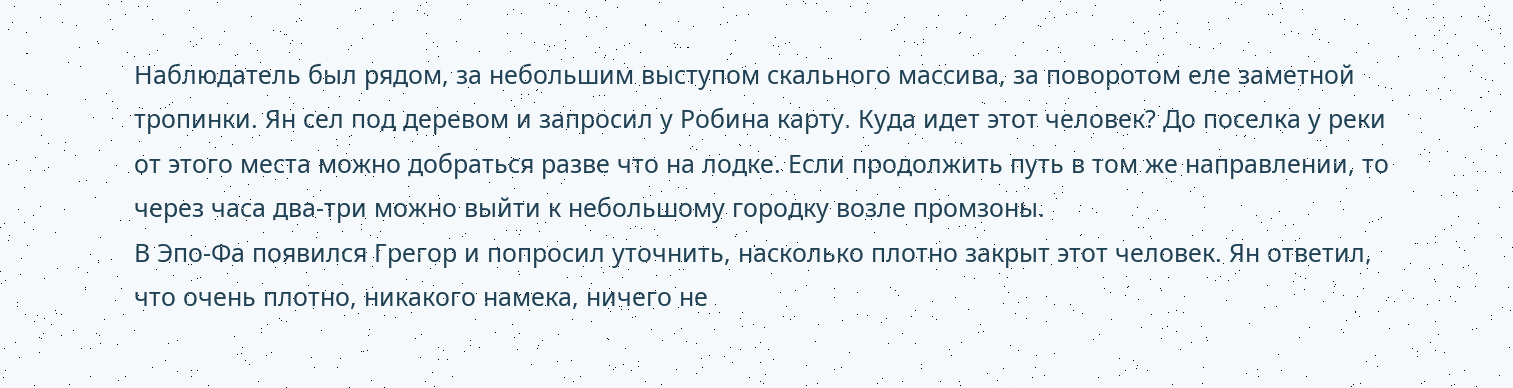Наблюдатель был рядом, за небольшим выступом скального массива, за поворотом еле заметной тропинки. Ян сел под деревом и запросил у Робина карту. Куда идет этот человек? До поселка у реки от этого места можно добраться разве что на лодке. Если продолжить путь в том же направлении, то через часа два-три можно выйти к небольшому городку возле промзоны.
В Эпо-Фа появился Грегор и попросил уточнить, насколько плотно закрыт этот человек. Ян ответил, что очень плотно, никакого намека, ничего не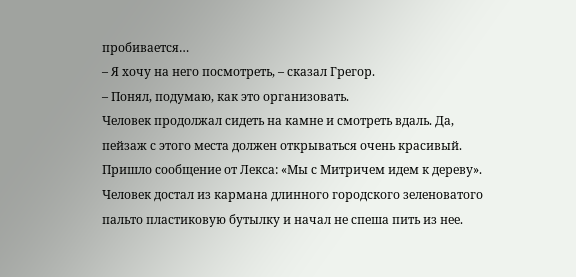пробивается…
– Я хочу на него посмотреть, – сказал Грегор.
– Понял, подумаю, как это организовать.
Человек продолжал сидеть на камне и смотреть вдаль. Да, пейзаж с этого места должен открываться очень красивый. Пришло сообщение от Лекса: «Мы с Митричем идем к дереву». Человек достал из кармана длинного городского зеленоватого пальто пластиковую бутылку и начал не спеша пить из нее.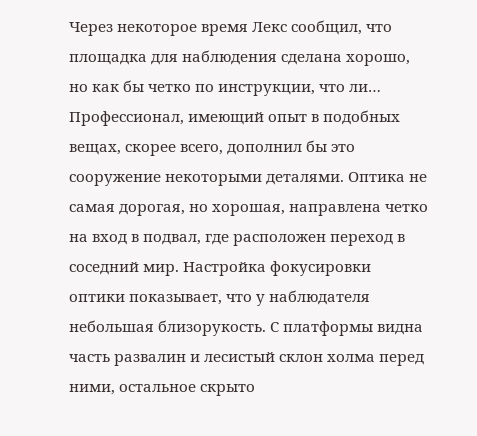Через некоторое время Лекс сообщил, что площадка для наблюдения сделана хорошо, но как бы четко по инструкции, что ли… Профессионал, имеющий опыт в подобных вещах, скорее всего, дополнил бы это сооружение некоторыми деталями. Оптика не самая дорогая, но хорошая, направлена четко на вход в подвал, где расположен переход в соседний мир. Настройка фокусировки оптики показывает, что у наблюдателя небольшая близорукость. С платформы видна часть развалин и лесистый склон холма перед ними, остальное скрыто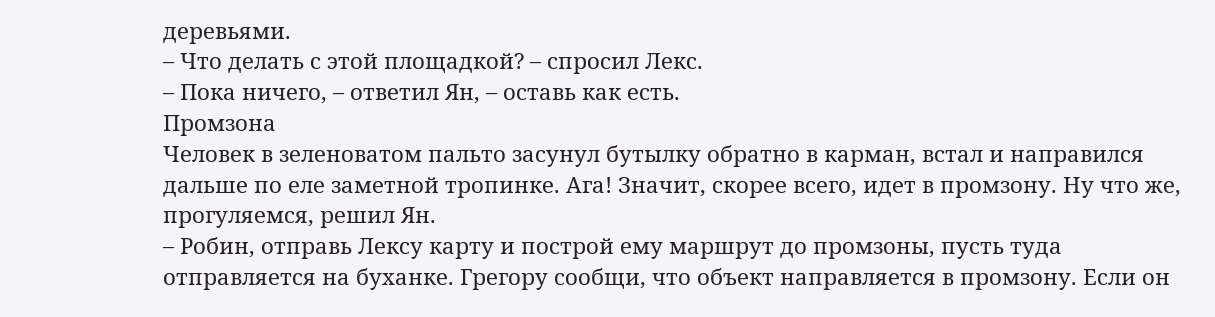деревьями.
– Что делать с этой площадкой? – спросил Лекс.
– Пока ничего, – ответил Ян, – оставь как есть.
Промзона
Человек в зеленоватом пальто засунул бутылку обратно в карман, встал и направился дальше по еле заметной тропинке. Ага! Значит, скорее всего, идет в промзону. Ну что же, прогуляемся, решил Ян.
– Робин, отправь Лексу карту и построй ему маршрут до промзоны, пусть туда отправляется на буханке. Грегору сообщи, что объект направляется в промзону. Если он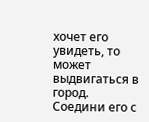хочет его увидеть, то может выдвигаться в город. Соедини его с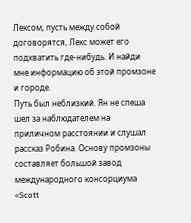Лексом, пусть между собой договорятся, Лекс может его подхватить где-нибудь. И найди мне информацию об этой промзоне и городе.
Путь был неблизкий. Ян не спеша шел за наблюдателем на приличном расстоянии и слушал рассказ Робина. Основу промзоны составляет большой завод международного консорциума «Scott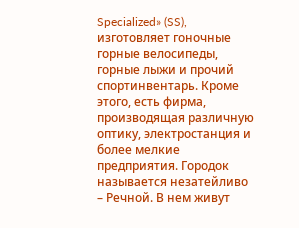Specialized» (SS), изготовляет гоночные горные велосипеды, горные лыжи и прочий спортинвентарь. Кроме этого, есть фирма, производящая различную оптику, электростанция и более мелкие предприятия. Городок называется незатейливо – Речной. В нем живут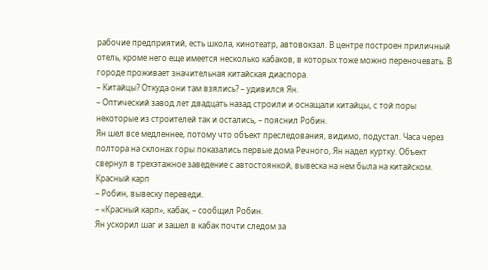рабочие предприятий, есть школа, кинотеатр, автовокзал. В центре построен приличный отель, кроме него еще имеется несколько кабаков, в которых тоже можно переночевать. В городе проживает значительная китайская диаспора.
– Китайцы? Откуда они там взялись? – удивился Ян.
– Оптический завод лет двадцать назад строили и оснащали китайцы, с той поры некоторые из строителей так и остались, – пояснил Робин.
Ян шел все медленнее, потому что объект преследования, видимо, подустал. Часа через полтора на склонах горы показались первые дома Речного, Ян надел куртку. Объект свернул в трехэтажное заведение с автостоянкой, вывеска на нем была на китайском.
Красный карп
– Робин, вывеску переведи.
– «Красный карп», кабак, – сообщил Робин.
Ян ускорил шаг и зашел в кабак почти следом за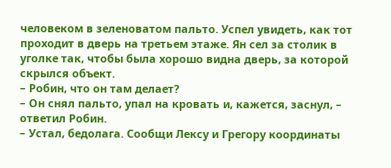человеком в зеленоватом пальто. Успел увидеть, как тот проходит в дверь на третьем этаже. Ян сел за столик в уголке так, чтобы была хорошо видна дверь, за которой скрылся объект.
– Робин, что он там делает?
– Он снял пальто, упал на кровать и, кажется, заснул, – ответил Робин.
– Устал, бедолага. Сообщи Лексу и Грегору координаты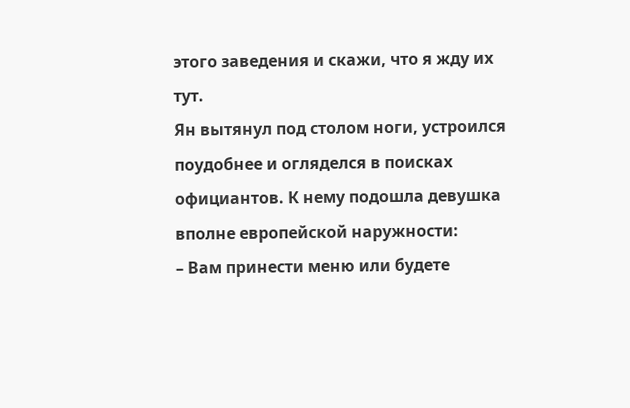этого заведения и скажи, что я жду их тут.
Ян вытянул под столом ноги, устроился поудобнее и огляделся в поисках официантов. К нему подошла девушка вполне европейской наружности:
– Вам принести меню или будете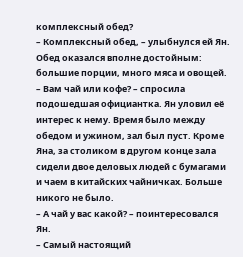комплексный обед?
– Комплексный обед, – улыбнулся ей Ян.
Обед оказался вполне достойным: большие порции, много мяса и овощей.
– Вам чай или кофе? – спросила подошедшая официантка. Ян уловил её интерес к нему. Время было между обедом и ужином, зал был пуст. Кроме Яна, за столиком в другом конце зала сидели двое деловых людей с бумагами и чаем в китайских чайничках. Больше никого не было.
– А чай у вас какой? – поинтересовался Ян.
– Самый настоящий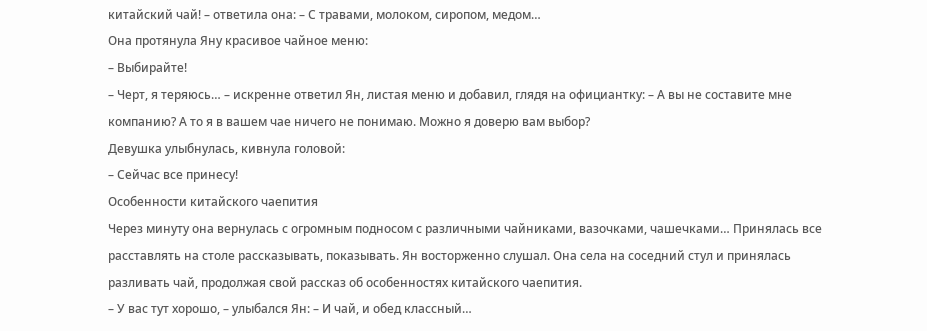китайский чай! – ответила она: – С травами, молоком, сиропом, медом…
Она протянула Яну красивое чайное меню:
– Выбирайте!
– Черт, я теряюсь… – искренне ответил Ян, листая меню и добавил, глядя на официантку: – А вы не составите мне компанию? А то я в вашем чае ничего не понимаю. Можно я доверю вам выбор?
Девушка улыбнулась, кивнула головой:
– Сейчас все принесу!
Особенности китайского чаепития
Через минуту она вернулась с огромным подносом с различными чайниками, вазочками, чашечками… Принялась все расставлять на столе рассказывать, показывать. Ян восторженно слушал. Она села на соседний стул и принялась разливать чай, продолжая свой рассказ об особенностях китайского чаепития.
– У вас тут хорошо, – улыбался Ян: – И чай, и обед классный…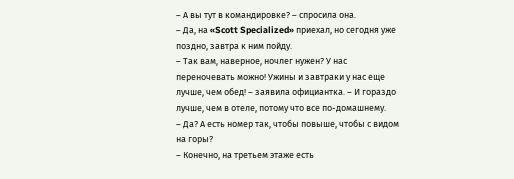– А вы тут в командировке? – спросила она.
– Да, на «Scott Specialized» приехал, но сегодня уже поздно, завтра к ним пойду.
– Так вам, наверное, ночлег нужен? У нас переночевать можно! Ужины и завтраки у нас еще лучше, чем обед! – заявила официантка. – И гораздо лучше, чем в отеле, потому что все по-домашнему.
– Да? А есть номер так, чтобы повыше, чтобы с видом на горы?
– Конечно, на третьем этаже есть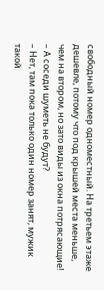свободный номер одноместный. На третьем этаже дешевле, потому что под крышей места меньше, чем на втором, но зато виды из окна потрясающие!
– А соседи шуметь не будут?
– Нет, там пока только один номер занят, мужик такой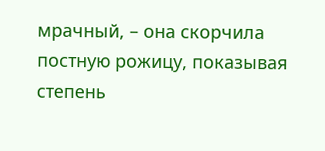мрачный, – она скорчила постную рожицу, показывая степень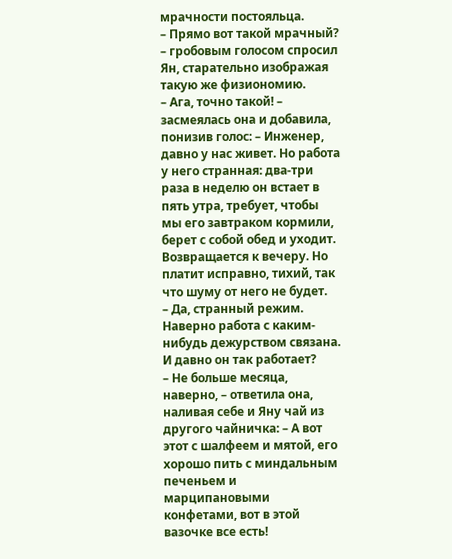мрачности постояльца.
– Прямо вот такой мрачный? – гробовым голосом спросил Ян, старательно изображая такую же физиономию.
– Ага, точно такой! – засмеялась она и добавила, понизив голос: – Инженер, давно у нас живет. Но работа у него странная: два-три раза в неделю он встает в пять утра, требует, чтобы мы его завтраком кормили, берет с собой обед и уходит. Возвращается к вечеру. Но платит исправно, тихий, так что шуму от него не будет.
– Да, странный режим. Наверно работа с каким-нибудь дежурством связана. И давно он так работает?
– Не больше месяца, наверно, – ответила она, наливая себе и Яну чай из другого чайничка: – А вот этот с шалфеем и мятой, его хорошо пить с миндальным печеньем и марципановыми конфетами, вот в этой вазочке все есть!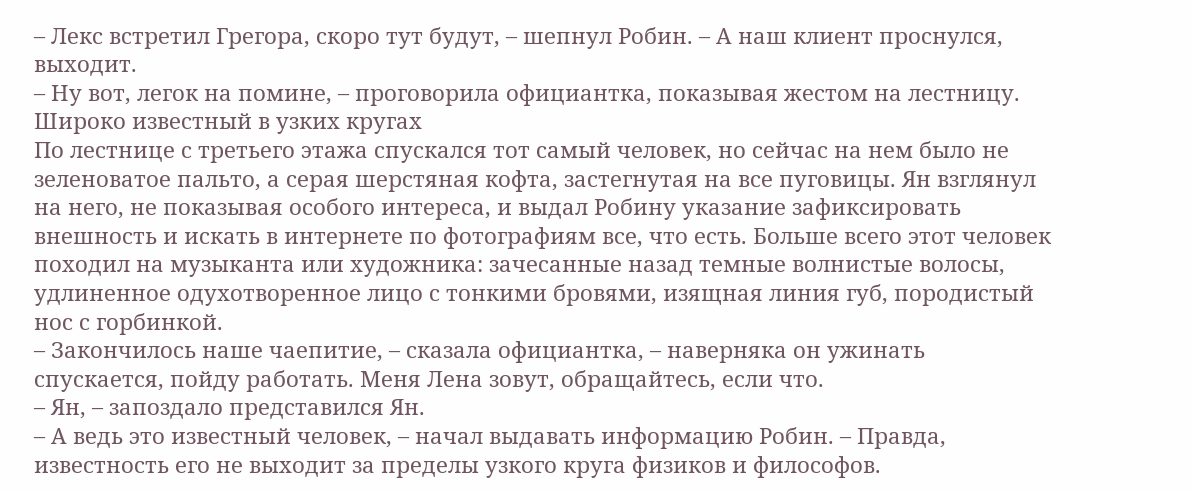– Лекс встретил Грегора, скоро тут будут, – шепнул Робин. – А наш клиент проснулся, выходит.
– Ну вот, легок на помине, – проговорила официантка, показывая жестом на лестницу.
Широко известный в узких кругах
По лестнице с третьего этажа спускался тот самый человек, но сейчас на нем было не зеленоватое пальто, а серая шерстяная кофта, застегнутая на все пуговицы. Ян взглянул на него, не показывая особого интереса, и выдал Робину указание зафиксировать внешность и искать в интернете по фотографиям все, что есть. Больше всего этот человек походил на музыканта или художника: зачесанные назад темные волнистые волосы, удлиненное одухотворенное лицо с тонкими бровями, изящная линия губ, породистый нос с горбинкой.
– Закончилось наше чаепитие, – сказала официантка, – наверняка он ужинать спускается, пойду работать. Меня Лена зовут, обращайтесь, если что.
– Ян, – запоздало представился Ян.
– А ведь это известный человек, – начал выдавать информацию Робин. – Правда, известность его не выходит за пределы узкого круга физиков и философов.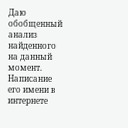Даю обобщенный анализ найденного на данный момент. Написание его имени в интернете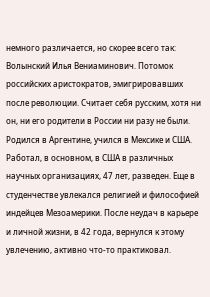немного различается, но скорее всего так: Волынский Илья Вениаминович. Потомок российских аристократов, эмигрировавших после революции. Считает себя русским, хотя ни он, ни его родители в России ни разу не были. Родился в Аргентине, учился в Мексике и США. Работал, в основном, в США в различных научных организациях, 47 лет, разведен. Еще в студенчестве увлекался религией и философией индейцев Мезоамерики. После неудач в карьере и личной жизни, в 42 года, вернулся к этому увлечению, активно что-то практиковал.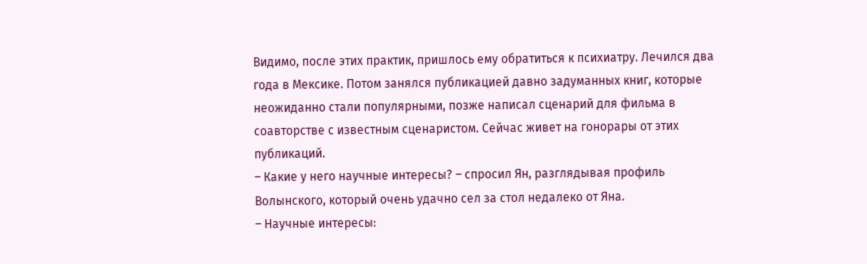Видимо, после этих практик, пришлось ему обратиться к психиатру. Лечился два года в Мексике. Потом занялся публикацией давно задуманных книг, которые неожиданно стали популярными, позже написал сценарий для фильма в соавторстве с известным сценаристом. Сейчас живет на гонорары от этих публикаций.
– Какие у него научные интересы? – спросил Ян, разглядывая профиль Волынского, который очень удачно сел за стол недалеко от Яна.
– Научные интересы: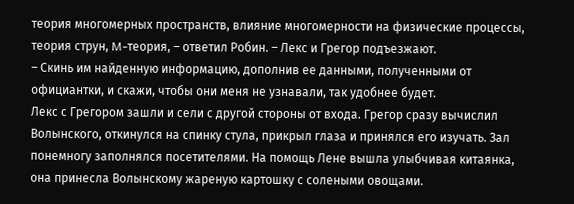теория многомерных пространств, влияние многомерности на физические процессы, теория струн, M-теория, – ответил Робин. – Лекс и Грегор подъезжают.
– Скинь им найденную информацию, дополнив ее данными, полученными от официантки, и скажи, чтобы они меня не узнавали, так удобнее будет.
Лекс с Грегором зашли и сели с другой стороны от входа. Грегор сразу вычислил Волынского, откинулся на спинку стула, прикрыл глаза и принялся его изучать. Зал понемногу заполнялся посетителями. На помощь Лене вышла улыбчивая китаянка, она принесла Волынскому жареную картошку с солеными овощами.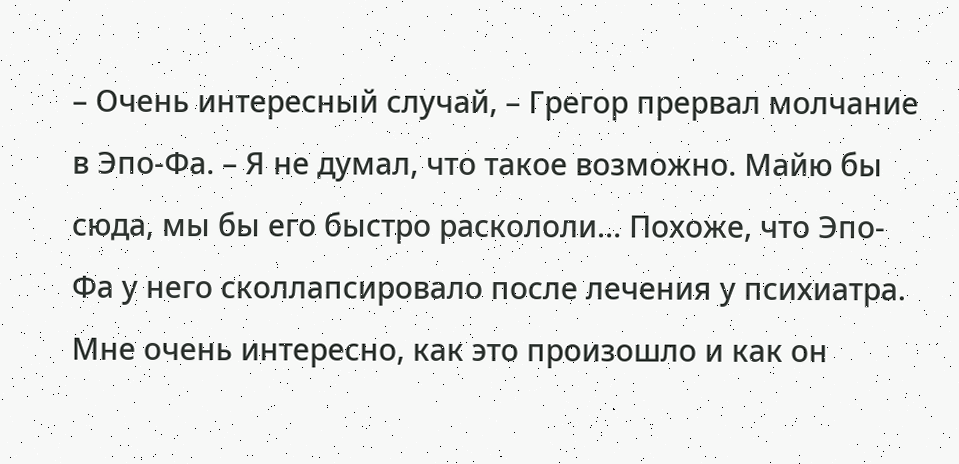– Очень интересный случай, – Грегор прервал молчание в Эпо-Фа. – Я не думал, что такое возможно. Майю бы сюда, мы бы его быстро раскололи… Похоже, что Эпо-Фа у него сколлапсировало после лечения у психиатра. Мне очень интересно, как это произошло и как он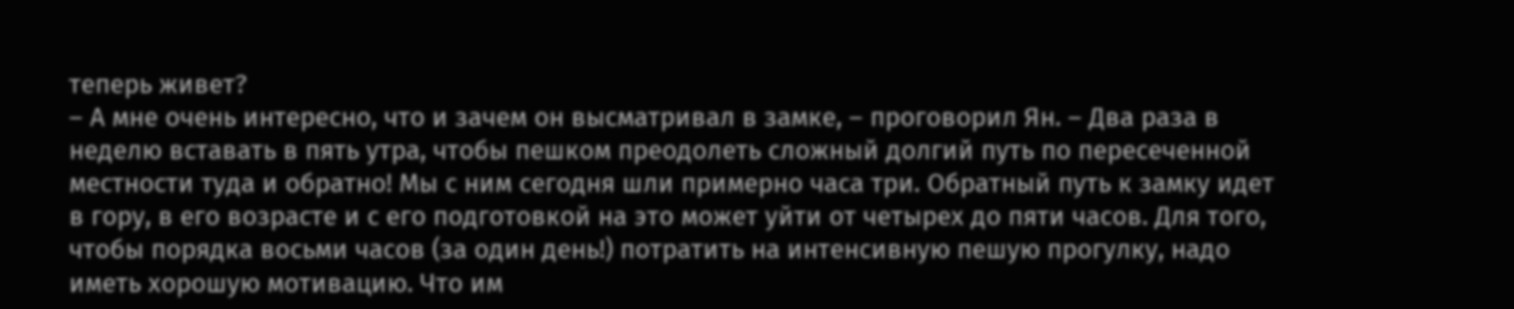теперь живет?
– А мне очень интересно, что и зачем он высматривал в замке, – проговорил Ян. – Два раза в неделю вставать в пять утра, чтобы пешком преодолеть сложный долгий путь по пересеченной местности туда и обратно! Мы с ним сегодня шли примерно часа три. Обратный путь к замку идет в гору, в его возрасте и с его подготовкой на это может уйти от четырех до пяти часов. Для того, чтобы порядка восьми часов (за один день!) потратить на интенсивную пешую прогулку, надо иметь хорошую мотивацию. Что им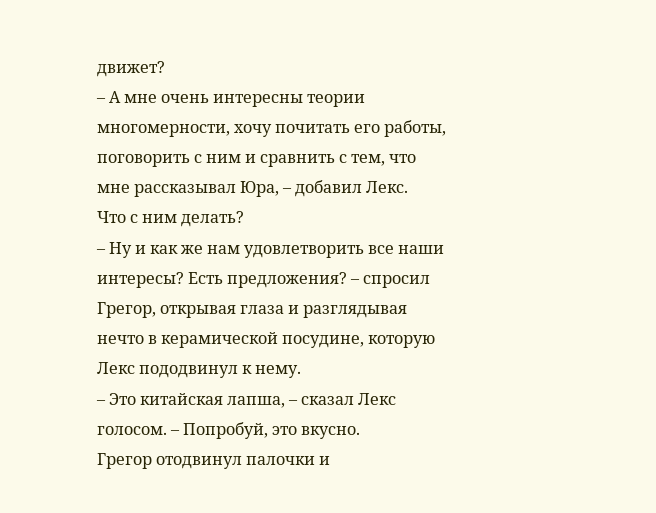движет?
– А мне очень интересны теории многомерности, хочу почитать его работы, поговорить с ним и сравнить с тем, что мне рассказывал Юра, – добавил Лекс.
Что с ним делать?
– Ну и как же нам удовлетворить все наши интересы? Есть предложения? – спросил Грегор, открывая глаза и разглядывая нечто в керамической посудине, которую Лекс пододвинул к нему.
– Это китайская лапша, – сказал Лекс голосом. – Попробуй, это вкусно.
Грегор отодвинул палочки и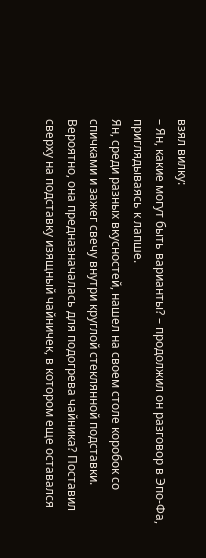взял вилку:
– Ян, какие могут быть варианты? – продолжил он разговор в Эпо-Фа, приглядываясь к лапше.
Ян, среди разных вкусностей, нашел на своем столе коробок со спичками и зажег свечу внутри круглой стеклянной подставки. Вероятно, она предназначалась для подогрева чайника? Поставил сверху на подставку изящный чайничек, в котором еще оставался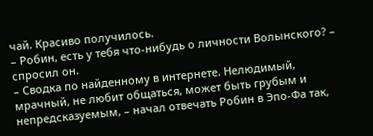чай. Красиво получилось.
– Робин, есть у тебя что-нибудь о личности Волынского? – спросил он.
– Сводка по найденному в интернете. Нелюдимый, мрачный, не любит общаться, может быть грубым и непредсказуемым, – начал отвечать Робин в Эпо-Фа так,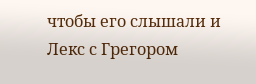чтобы его слышали и Лекс с Грегором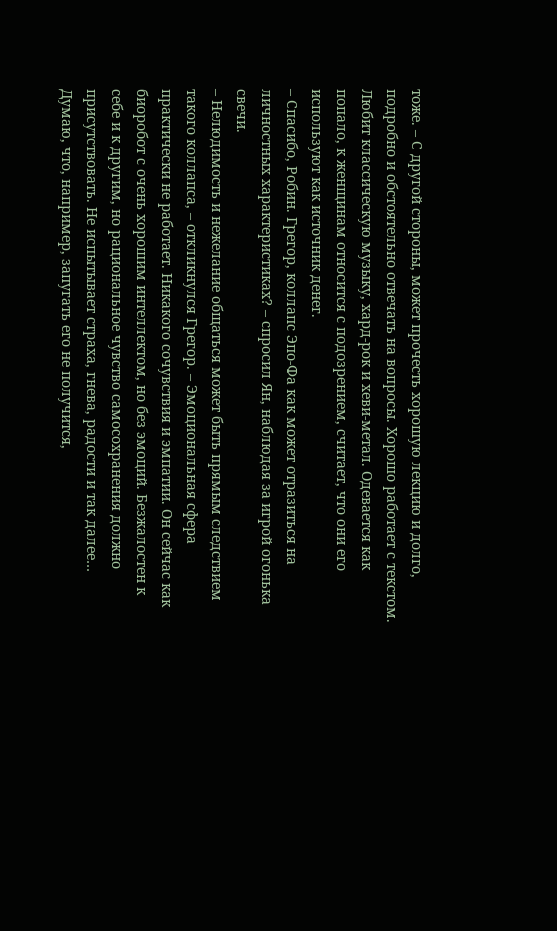тоже. – С другой стороны, может прочесть хорошую лекцию и долго, подробно и обстоятельно отвечать на вопросы. Хорошо работает с текстом. Любит классическую музыку, хард-рок и хеви-метал. Одевается как попало, к женщинам относится с подозрением, считает, что они его используют как источник денег.
– Спасибо, Робин. Грегор, коллапс Эпо-Фа как может отразиться на личностных характеристиках? – спросил Ян, наблюдая за игрой огонька свечи.
– Нелюдимость и нежелание общаться может быть прямым следствием такого коллапса, – откликнулся Грегор. – Эмоциональная сфера практически не работает. Никакого сочувствия и эмпатии. Он сейчас как биоробот с очень хорошим интеллектом, но без эмоций. Безжалостен к себе и к другим, но рациональное чувство самосохранения должно присутствовать. Не испытывает страха, гнева, радости и так далее… Думаю, что, например, запугать его не получится,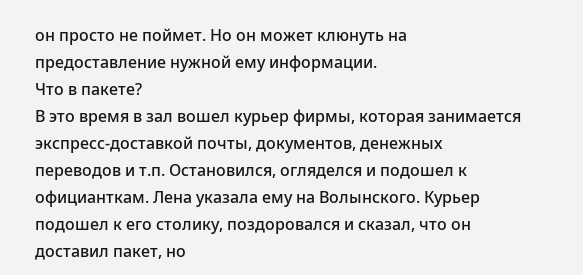он просто не поймет. Но он может клюнуть на предоставление нужной ему информации.
Что в пакете?
В это время в зал вошел курьер фирмы, которая занимается экспресс-доставкой почты, документов, денежных переводов и т.п. Остановился, огляделся и подошел к официанткам. Лена указала ему на Волынского. Курьер подошел к его столику, поздоровался и сказал, что он доставил пакет, но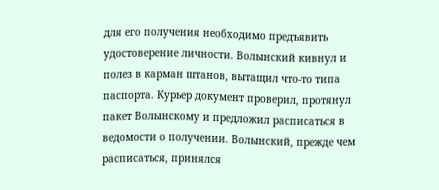для его получения необходимо предъявить удостоверение личности. Волынский кивнул и полез в карман штанов, вытащил что-то типа паспорта. Курьер документ проверил, протянул пакет Волынскому и предложил расписаться в ведомости о получении. Волынский, прежде чем расписаться, принялся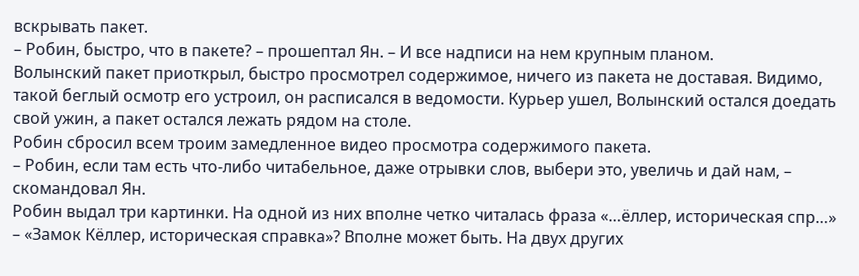вскрывать пакет.
– Робин, быстро, что в пакете? – прошептал Ян. – И все надписи на нем крупным планом.
Волынский пакет приоткрыл, быстро просмотрел содержимое, ничего из пакета не доставая. Видимо, такой беглый осмотр его устроил, он расписался в ведомости. Курьер ушел, Волынский остался доедать свой ужин, а пакет остался лежать рядом на столе.
Робин сбросил всем троим замедленное видео просмотра содержимого пакета.
– Робин, если там есть что-либо читабельное, даже отрывки слов, выбери это, увеличь и дай нам, – скомандовал Ян.
Робин выдал три картинки. На одной из них вполне четко читалась фраза «…ёллер, историческая спр…» – «Замок Кёллер, историческая справка»? Вполне может быть. На двух других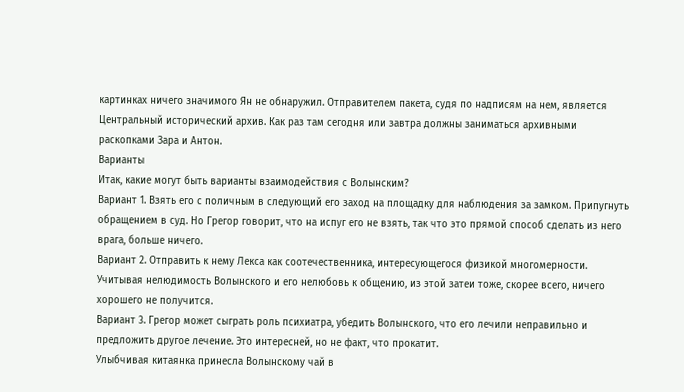картинках ничего значимого Ян не обнаружил. Отправителем пакета, судя по надписям на нем, является Центральный исторический архив. Как раз там сегодня или завтра должны заниматься архивными раскопками Зара и Антон.
Варианты
Итак, какие могут быть варианты взаимодействия с Волынским?
Вариант 1. Взять его с поличным в следующий его заход на площадку для наблюдения за замком. Припугнуть обращением в суд. Но Грегор говорит, что на испуг его не взять, так что это прямой способ сделать из него врага, больше ничего.
Вариант 2. Отправить к нему Лекса как соотечественника, интересующегося физикой многомерности. Учитывая нелюдимость Волынского и его нелюбовь к общению, из этой затеи тоже, скорее всего, ничего хорошего не получится.
Вариант 3. Грегор может сыграть роль психиатра, убедить Волынского, что его лечили неправильно и предложить другое лечение. Это интересней, но не факт, что прокатит.
Улыбчивая китаянка принесла Волынскому чай в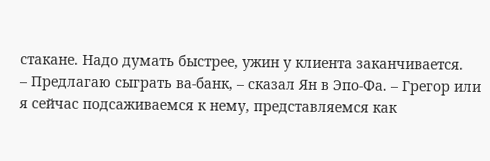стакане. Надо думать быстрее, ужин у клиента заканчивается.
– Предлагаю сыграть ва-банк, – сказал Ян в Эпо-Фа. – Грегор или я сейчас подсаживаемся к нему, представляемся как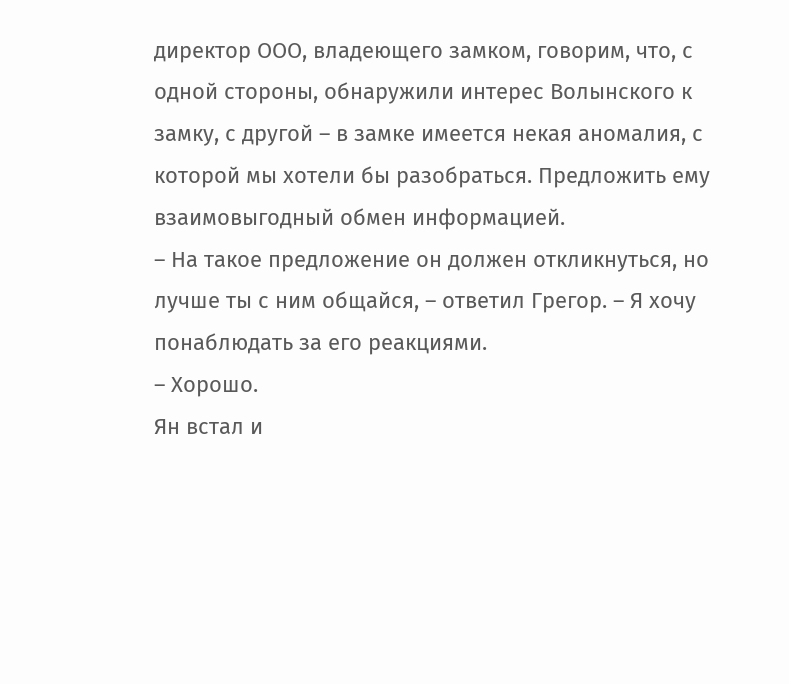директор ООО, владеющего замком, говорим, что, с одной стороны, обнаружили интерес Волынского к замку, с другой – в замке имеется некая аномалия, с которой мы хотели бы разобраться. Предложить ему взаимовыгодный обмен информацией.
– На такое предложение он должен откликнуться, но лучше ты с ним общайся, – ответил Грегор. – Я хочу понаблюдать за его реакциями.
– Хорошо.
Ян встал и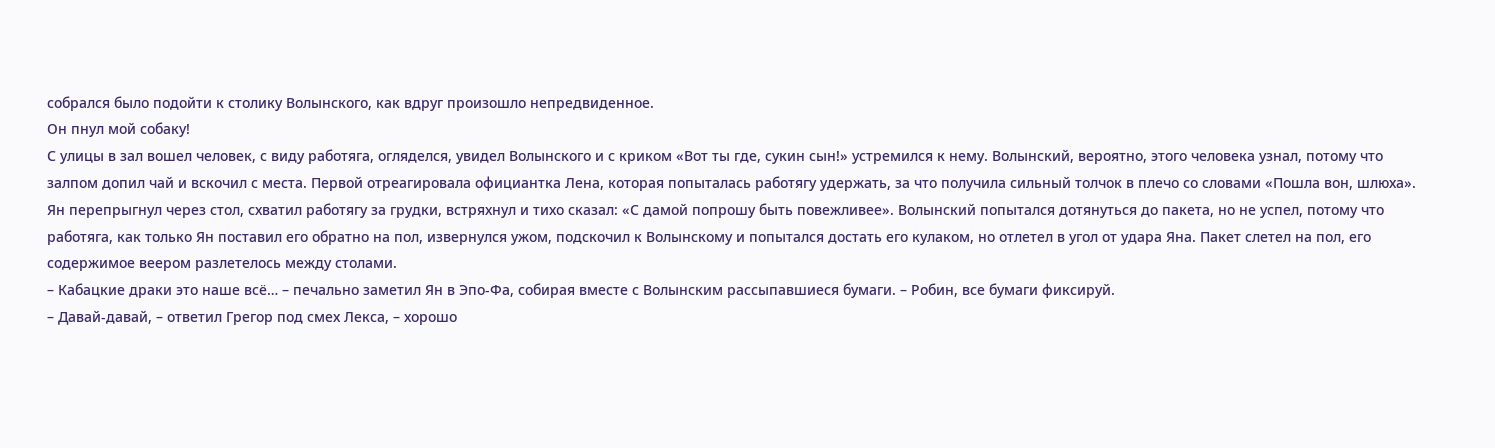собрался было подойти к столику Волынского, как вдруг произошло непредвиденное.
Он пнул мой собаку!
С улицы в зал вошел человек, с виду работяга, огляделся, увидел Волынского и с криком «Вот ты где, сукин сын!» устремился к нему. Волынский, вероятно, этого человека узнал, потому что залпом допил чай и вскочил с места. Первой отреагировала официантка Лена, которая попыталась работягу удержать, за что получила сильный толчок в плечо со словами «Пошла вон, шлюха».
Ян перепрыгнул через стол, схватил работягу за грудки, встряхнул и тихо сказал: «С дамой попрошу быть повежливее». Волынский попытался дотянуться до пакета, но не успел, потому что работяга, как только Ян поставил его обратно на пол, извернулся ужом, подскочил к Волынскому и попытался достать его кулаком, но отлетел в угол от удара Яна. Пакет слетел на пол, его содержимое веером разлетелось между столами.
– Кабацкие драки это наше всё… – печально заметил Ян в Эпо-Фа, собирая вместе с Волынским рассыпавшиеся бумаги. – Робин, все бумаги фиксируй.
– Давай-давай, – ответил Грегор под смех Лекса, – хорошо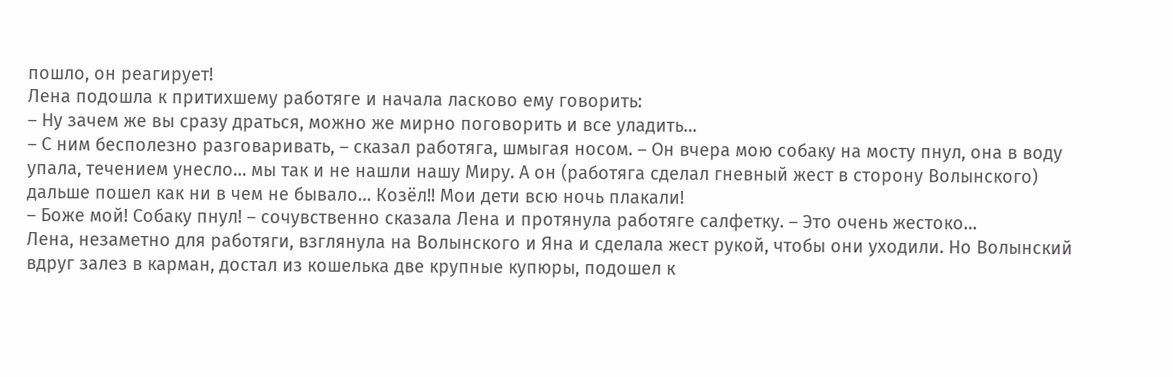пошло, он реагирует!
Лена подошла к притихшему работяге и начала ласково ему говорить:
– Ну зачем же вы сразу драться, можно же мирно поговорить и все уладить…
– С ним бесполезно разговаривать, – сказал работяга, шмыгая носом. – Он вчера мою собаку на мосту пнул, она в воду упала, течением унесло… мы так и не нашли нашу Миру. А он (работяга сделал гневный жест в сторону Волынского) дальше пошел как ни в чем не бывало… Козёл!! Мои дети всю ночь плакали!
– Боже мой! Собаку пнул! – сочувственно сказала Лена и протянула работяге салфетку. – Это очень жестоко…
Лена, незаметно для работяги, взглянула на Волынского и Яна и сделала жест рукой, чтобы они уходили. Но Волынский вдруг залез в карман, достал из кошелька две крупные купюры, подошел к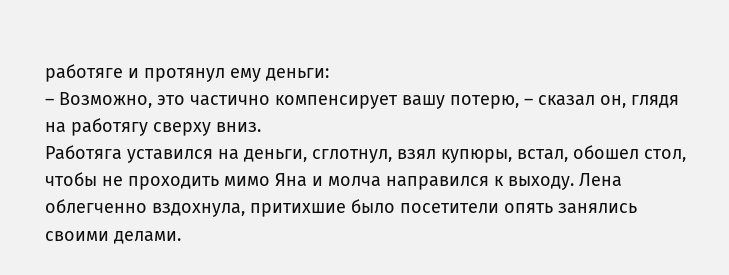работяге и протянул ему деньги:
– Возможно, это частично компенсирует вашу потерю, – сказал он, глядя на работягу сверху вниз.
Работяга уставился на деньги, сглотнул, взял купюры, встал, обошел стол, чтобы не проходить мимо Яна и молча направился к выходу. Лена облегченно вздохнула, притихшие было посетители опять занялись своими делами.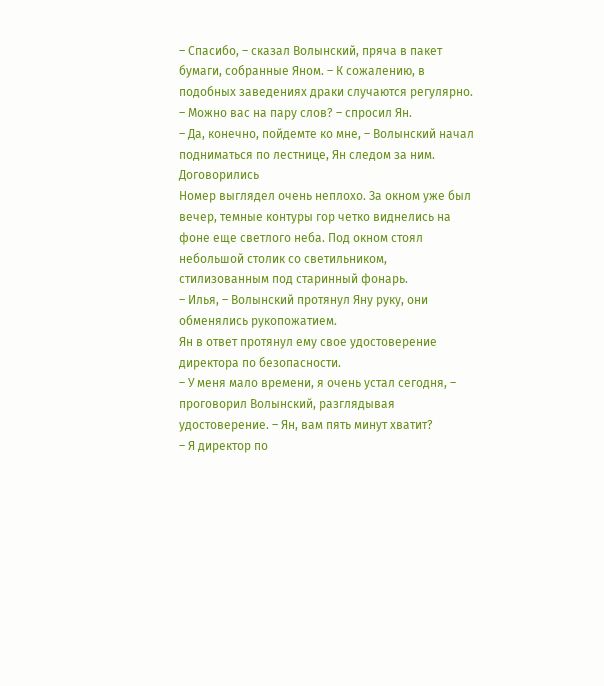– Спасибо, – сказал Волынский, пряча в пакет бумаги, собранные Яном. – К сожалению, в подобных заведениях драки случаются регулярно.
– Можно вас на пару слов? – спросил Ян.
– Да, конечно, пойдемте ко мне, – Волынский начал подниматься по лестнице, Ян следом за ним.
Договорились
Номер выглядел очень неплохо. За окном уже был вечер, темные контуры гор четко виднелись на фоне еще светлого неба. Под окном стоял небольшой столик со светильником, стилизованным под старинный фонарь.
– Илья, – Волынский протянул Яну руку, они обменялись рукопожатием.
Ян в ответ протянул ему свое удостоверение директора по безопасности.
– У меня мало времени, я очень устал сегодня, – проговорил Волынский, разглядывая удостоверение. – Ян, вам пять минут хватит?
– Я директор по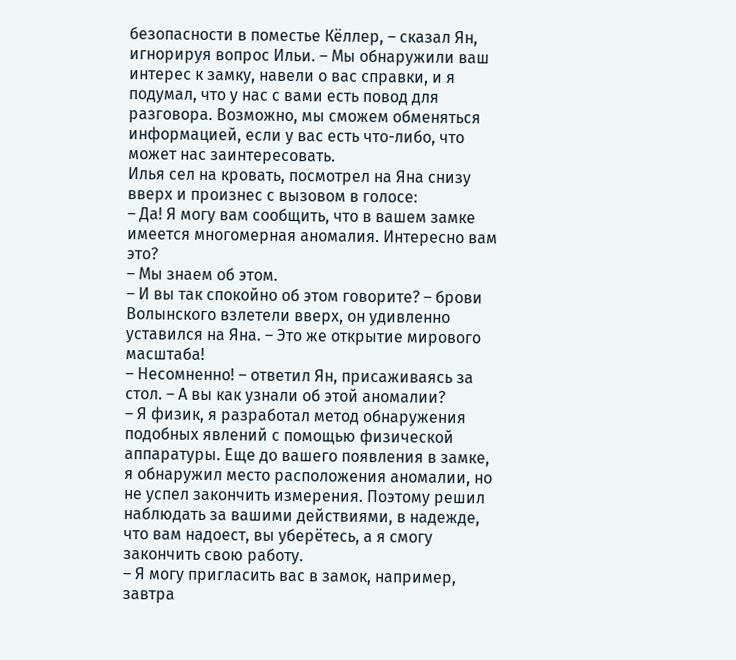безопасности в поместье Кёллер, – сказал Ян, игнорируя вопрос Ильи. – Мы обнаружили ваш интерес к замку, навели о вас справки, и я подумал, что у нас с вами есть повод для разговора. Возможно, мы сможем обменяться информацией, если у вас есть что-либо, что может нас заинтересовать.
Илья сел на кровать, посмотрел на Яна снизу вверх и произнес с вызовом в голосе:
– Да! Я могу вам сообщить, что в вашем замке имеется многомерная аномалия. Интересно вам это?
– Мы знаем об этом.
– И вы так спокойно об этом говорите? – брови Волынского взлетели вверх, он удивленно уставился на Яна. – Это же открытие мирового масштаба!
– Несомненно! – ответил Ян, присаживаясь за стол. – А вы как узнали об этой аномалии?
– Я физик, я разработал метод обнаружения подобных явлений с помощью физической аппаратуры. Еще до вашего появления в замке, я обнаружил место расположения аномалии, но не успел закончить измерения. Поэтому решил наблюдать за вашими действиями, в надежде, что вам надоест, вы уберётесь, а я смогу закончить свою работу.
– Я могу пригласить вас в замок, например, завтра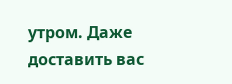утром. Даже доставить вас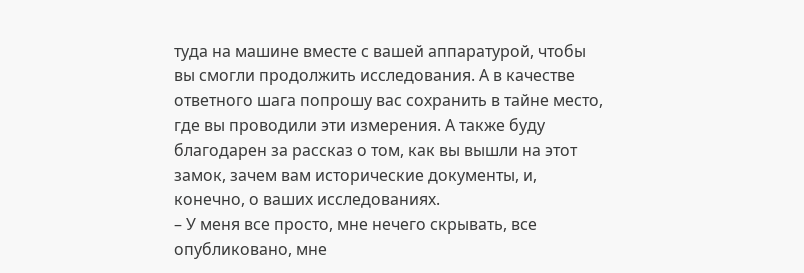туда на машине вместе с вашей аппаратурой, чтобы вы смогли продолжить исследования. А в качестве ответного шага попрошу вас сохранить в тайне место, где вы проводили эти измерения. А также буду благодарен за рассказ о том, как вы вышли на этот замок, зачем вам исторические документы, и, конечно, о ваших исследованиях.
– У меня все просто, мне нечего скрывать, все опубликовано, мне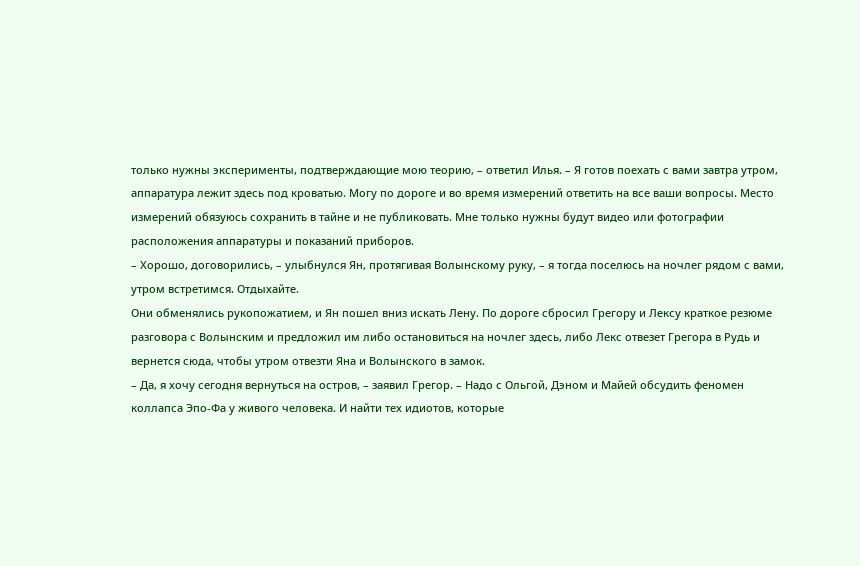только нужны эксперименты, подтверждающие мою теорию, – ответил Илья. – Я готов поехать с вами завтра утром, аппаратура лежит здесь под кроватью. Могу по дороге и во время измерений ответить на все ваши вопросы. Место измерений обязуюсь сохранить в тайне и не публиковать. Мне только нужны будут видео или фотографии расположения аппаратуры и показаний приборов.
– Хорошо, договорились, – улыбнулся Ян, протягивая Волынскому руку, – я тогда поселюсь на ночлег рядом с вами, утром встретимся. Отдыхайте.
Они обменялись рукопожатием, и Ян пошел вниз искать Лену. По дороге сбросил Грегору и Лексу краткое резюме разговора с Волынским и предложил им либо остановиться на ночлег здесь, либо Лекс отвезет Грегора в Рудь и вернется сюда, чтобы утром отвезти Яна и Волынского в замок.
– Да, я хочу сегодня вернуться на остров, – заявил Грегор. – Надо с Ольгой, Дэном и Майей обсудить феномен коллапса Эпо-Фа у живого человека. И найти тех идиотов, которые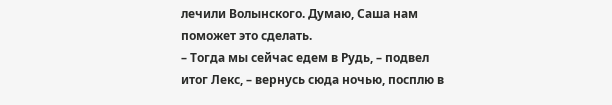лечили Волынского. Думаю, Саша нам поможет это сделать.
– Тогда мы сейчас едем в Рудь, – подвел итог Лекс, – вернусь сюда ночью, посплю в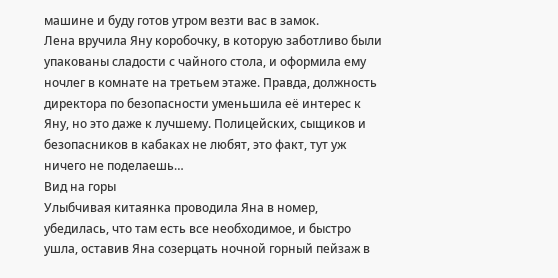машине и буду готов утром везти вас в замок.
Лена вручила Яну коробочку, в которую заботливо были упакованы сладости с чайного стола, и оформила ему ночлег в комнате на третьем этаже. Правда, должность директора по безопасности уменьшила её интерес к Яну, но это даже к лучшему. Полицейских, сыщиков и безопасников в кабаках не любят, это факт, тут уж ничего не поделаешь…
Вид на горы
Улыбчивая китаянка проводила Яна в номер, убедилась, что там есть все необходимое, и быстро ушла, оставив Яна созерцать ночной горный пейзаж в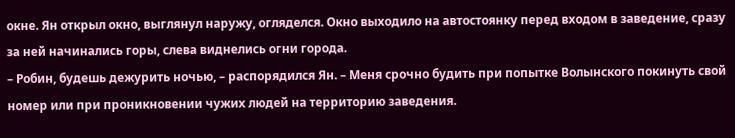окне. Ян открыл окно, выглянул наружу, огляделся. Окно выходило на автостоянку перед входом в заведение, сразу за ней начинались горы, слева виднелись огни города.
– Робин, будешь дежурить ночью, – распорядился Ян. – Меня срочно будить при попытке Волынского покинуть свой номер или при проникновении чужих людей на территорию заведения.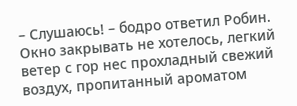– Слушаюсь! – бодро ответил Робин.
Окно закрывать не хотелось, легкий ветер с гор нес прохладный свежий воздух, пропитанный ароматом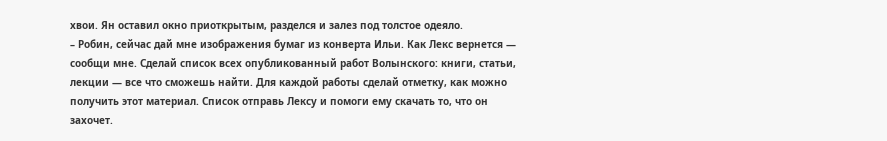хвои. Ян оставил окно приоткрытым, разделся и залез под толстое одеяло.
– Робин, сейчас дай мне изображения бумаг из конверта Ильи. Как Лекс вернется — сообщи мне. Сделай список всех опубликованный работ Волынского: книги, статьи, лекции — все что сможешь найти. Для каждой работы сделай отметку, как можно получить этот материал. Список отправь Лексу и помоги ему скачать то, что он захочет.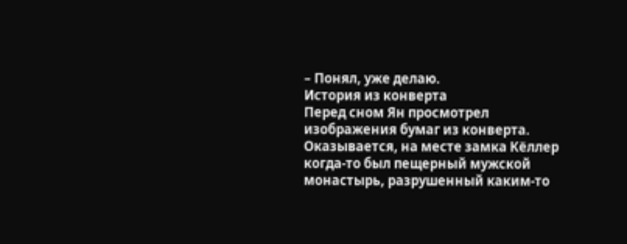– Понял, уже делаю.
История из конверта
Перед сном Ян просмотрел изображения бумаг из конверта. Оказывается, на месте замка Кёллер когда-то был пещерный мужской монастырь, разрушенный каким-то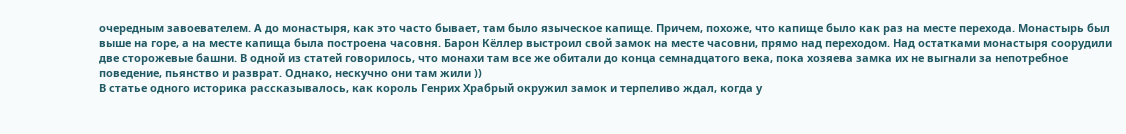очередным завоевателем. А до монастыря, как это часто бывает, там было языческое капище. Причем, похоже, что капище было как раз на месте перехода. Монастырь был выше на горе, а на месте капища была построена часовня. Барон Кёллер выстроил свой замок на месте часовни, прямо над переходом. Над остатками монастыря соорудили две сторожевые башни. В одной из статей говорилось, что монахи там все же обитали до конца семнадцатого века, пока хозяева замка их не выгнали за непотребное поведение, пьянство и разврат. Однако, нескучно они там жили ))
В статье одного историка рассказывалось, как король Генрих Храбрый окружил замок и терпеливо ждал, когда у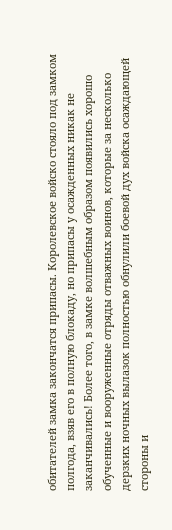обитателей замка закончатся припасы. Королевское войско стояло под замком полгода, взяв его в полную блокаду, но припасы у осажденных никак не заканчивались! Более того, в замке волшебным образом появились хорошо обученные и вооруженные отряды отважных воинов, которые за несколько дерзких ночных вылазок полностью обнулили боевой дух войска осаждающей стороны и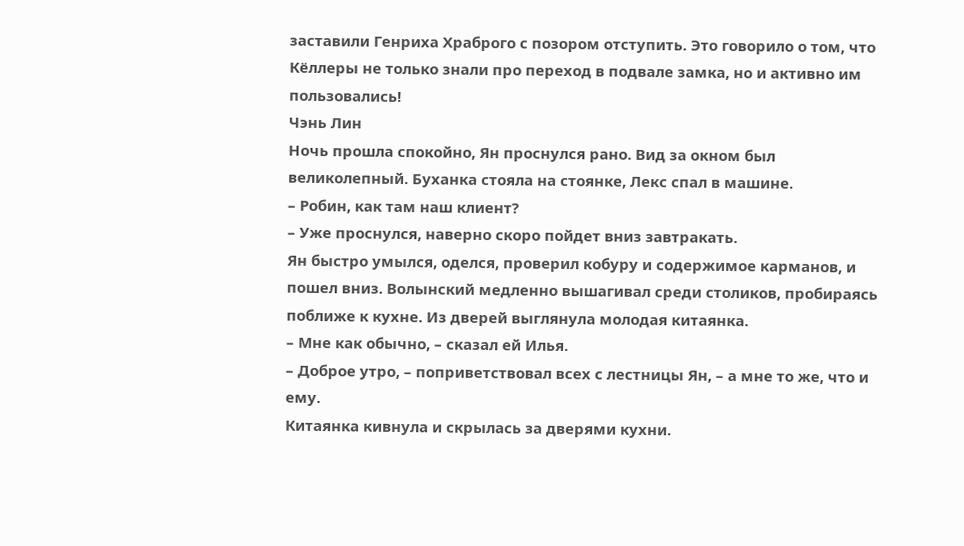заставили Генриха Храброго с позором отступить. Это говорило о том, что Кёллеры не только знали про переход в подвале замка, но и активно им пользовались!
Чэнь Лин
Ночь прошла спокойно, Ян проснулся рано. Вид за окном был великолепный. Буханка стояла на стоянке, Лекс спал в машине.
– Робин, как там наш клиент?
– Уже проснулся, наверно скоро пойдет вниз завтракать.
Ян быстро умылся, оделся, проверил кобуру и содержимое карманов, и пошел вниз. Волынский медленно вышагивал среди столиков, пробираясь поближе к кухне. Из дверей выглянула молодая китаянка.
– Мне как обычно, – сказал ей Илья.
– Доброе утро, – поприветствовал всех с лестницы Ян, – а мне то же, что и ему.
Китаянка кивнула и скрылась за дверями кухни.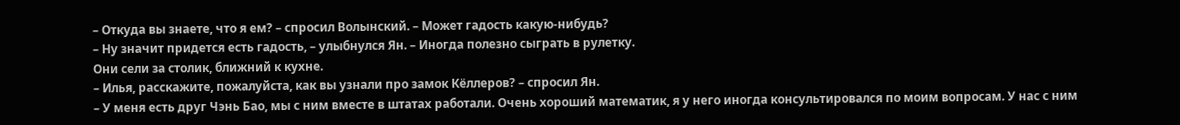– Откуда вы знаете, что я ем? – спросил Волынский. – Может гадость какую-нибудь?
– Ну значит придется есть гадость, – улыбнулся Ян. – Иногда полезно сыграть в рулетку.
Они сели за столик, ближний к кухне.
– Илья, расскажите, пожалуйста, как вы узнали про замок Кёллеров? – спросил Ян.
– У меня есть друг Чэнь Бао, мы с ним вместе в штатах работали. Очень хороший математик, я у него иногда консультировался по моим вопросам. У нас с ним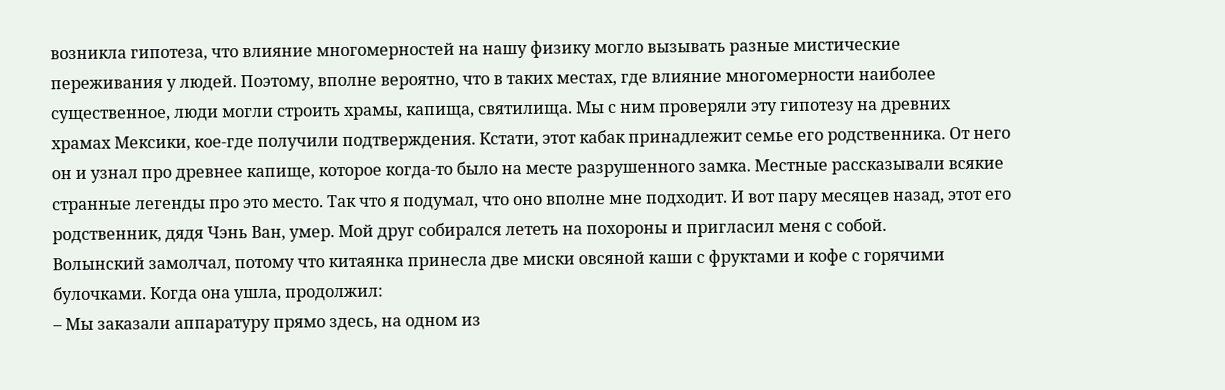возникла гипотеза, что влияние многомерностей на нашу физику могло вызывать разные мистические переживания у людей. Поэтому, вполне вероятно, что в таких местах, где влияние многомерности наиболее существенное, люди могли строить храмы, капища, святилища. Мы с ним проверяли эту гипотезу на древних храмах Мексики, кое-где получили подтверждения. Кстати, этот кабак принадлежит семье его родственника. От него он и узнал про древнее капище, которое когда-то было на месте разрушенного замка. Местные рассказывали всякие странные легенды про это место. Так что я подумал, что оно вполне мне подходит. И вот пару месяцев назад, этот его родственник, дядя Чэнь Ван, умер. Мой друг собирался лететь на похороны и пригласил меня с собой.
Волынский замолчал, потому что китаянка принесла две миски овсяной каши с фруктами и кофе с горячими булочками. Когда она ушла, продолжил:
– Мы заказали аппаратуру прямо здесь, на одном из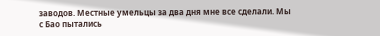заводов. Местные умельцы за два дня мне все сделали. Мы с Бао пытались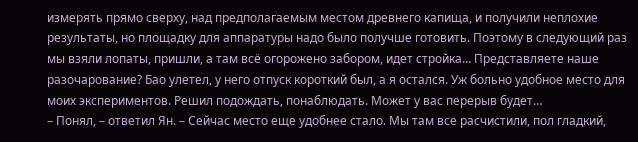измерять прямо сверху, над предполагаемым местом древнего капища, и получили неплохие результаты, но площадку для аппаратуры надо было получше готовить. Поэтому в следующий раз мы взяли лопаты, пришли, а там всё огорожено забором, идет стройка… Представляете наше разочарование? Бао улетел, у него отпуск короткий был, а я остался. Уж больно удобное место для моих экспериментов. Решил подождать, понаблюдать. Может у вас перерыв будет…
– Понял, – ответил Ян. – Сейчас место еще удобнее стало. Мы там все расчистили, пол гладкий,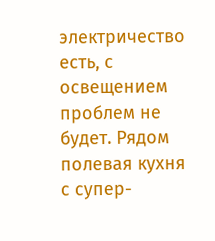электричество есть, с освещением проблем не будет. Рядом полевая кухня с супер-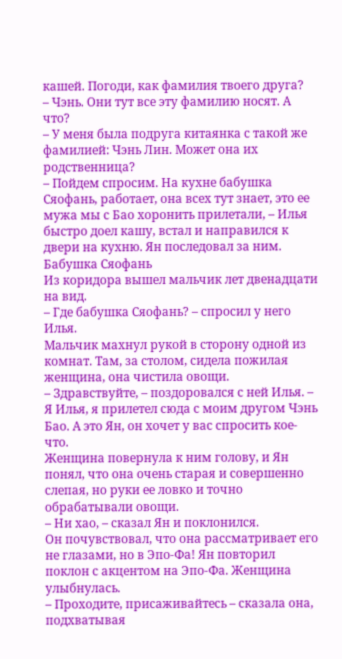кашей. Погоди, как фамилия твоего друга?
– Чэнь. Они тут все эту фамилию носят. А что?
– У меня была подруга китаянка с такой же фамилией: Чэнь Лин. Может она их родственница?
– Пойдем спросим. На кухне бабушка Сяофань, работает, она всех тут знает, это ее мужа мы с Бао хоронить прилетали, – Илья быстро доел кашу, встал и направился к двери на кухню. Ян последовал за ним.
Бабушка Сяофань
Из коридора вышел мальчик лет двенадцати на вид.
– Где бабушка Сяофань? – спросил у него Илья.
Мальчик махнул рукой в сторону одной из комнат. Там, за столом, сидела пожилая женщина, она чистила овощи.
– Здравствуйте, – поздоровался с ней Илья. – Я Илья, я прилетел сюда с моим другом Чэнь Бао. А это Ян, он хочет у вас спросить кое-что.
Женщина повернула к ним голову, и Ян понял, что она очень старая и совершенно слепая, но руки ее ловко и точно обрабатывали овощи.
– Ни хао, – сказал Ян и поклонился.
Он почувствовал, что она рассматривает его не глазами, но в Эпо-Фа! Ян повторил поклон с акцентом на Эпо-Фа. Женщина улыбнулась.
– Проходите, присаживайтесь – сказала она, подхватывая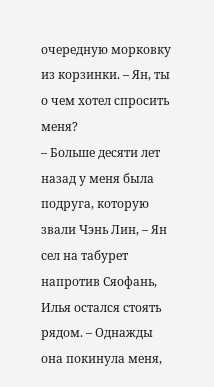очередную морковку из корзинки. – Ян, ты о чем хотел спросить меня?
– Больше десяти лет назад у меня была подруга, которую звали Чэнь Лин, – Ян сел на табурет напротив Сяофань, Илья остался стоять рядом. – Однажды она покинула меня,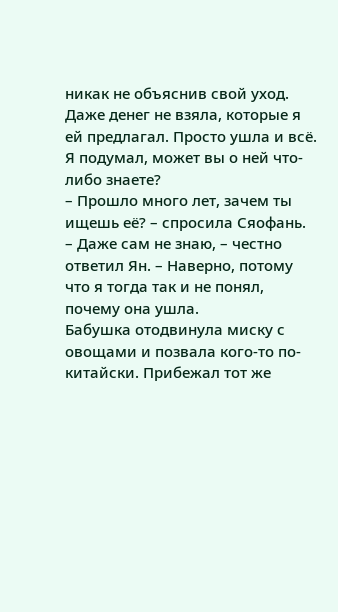никак не объяснив свой уход. Даже денег не взяла, которые я ей предлагал. Просто ушла и всё. Я подумал, может вы о ней что-либо знаете?
– Прошло много лет, зачем ты ищешь её? – спросила Сяофань.
– Даже сам не знаю, – честно ответил Ян. – Наверно, потому что я тогда так и не понял, почему она ушла.
Бабушка отодвинула миску с овощами и позвала кого-то по-китайски. Прибежал тот же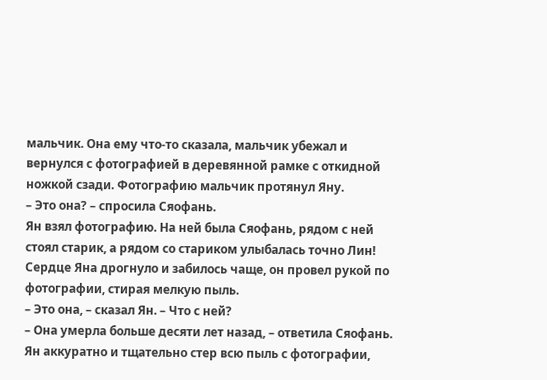мальчик. Она ему что-то сказала, мальчик убежал и вернулся с фотографией в деревянной рамке с откидной ножкой сзади. Фотографию мальчик протянул Яну.
– Это она? – спросила Сяофань.
Ян взял фотографию. На ней была Сяофань, рядом с ней стоял старик, а рядом со стариком улыбалась точно Лин! Сердце Яна дрогнуло и забилось чаще, он провел рукой по фотографии, стирая мелкую пыль.
– Это она, – сказал Ян. – Что с ней?
– Она умерла больше десяти лет назад, – ответила Сяофань.
Ян аккуратно и тщательно стер всю пыль с фотографии,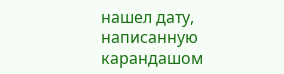нашел дату, написанную карандашом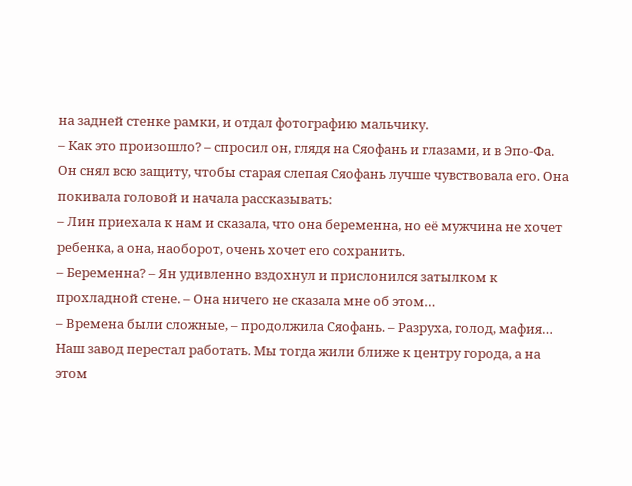на задней стенке рамки, и отдал фотографию мальчику.
– Как это произошло? – спросил он, глядя на Сяофань и глазами, и в Эпо-Фа. Он снял всю защиту, чтобы старая слепая Сяофань лучше чувствовала его. Она покивала головой и начала рассказывать:
– Лин приехала к нам и сказала, что она беременна, но её мужчина не хочет ребенка, а она, наоборот, очень хочет его сохранить.
– Беременна? – Ян удивленно вздохнул и прислонился затылком к прохладной стене. – Она ничего не сказала мне об этом…
– Времена были сложные, – продолжила Сяофань. – Разруха, голод, мафия… Наш завод перестал работать. Мы тогда жили ближе к центру города, а на этом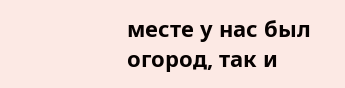месте у нас был огород, так и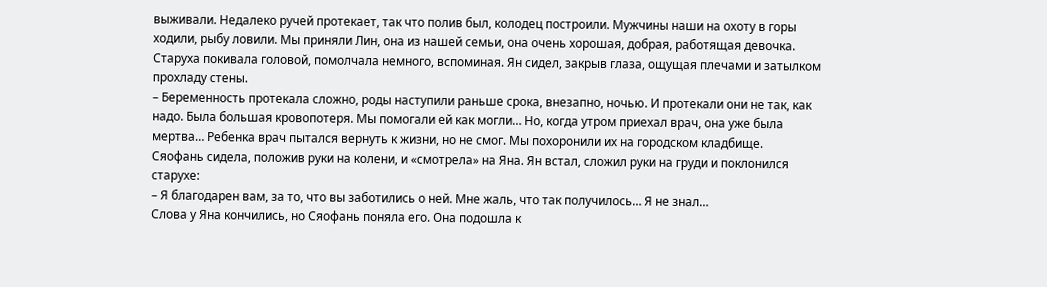выживали. Недалеко ручей протекает, так что полив был, колодец построили. Мужчины наши на охоту в горы ходили, рыбу ловили. Мы приняли Лин, она из нашей семьи, она очень хорошая, добрая, работящая девочка.
Старуха покивала головой, помолчала немного, вспоминая. Ян сидел, закрыв глаза, ощущая плечами и затылком прохладу стены.
– Беременность протекала сложно, роды наступили раньше срока, внезапно, ночью. И протекали они не так, как надо. Была большая кровопотеря. Мы помогали ей как могли… Но, когда утром приехал врач, она уже была мертва… Ребенка врач пытался вернуть к жизни, но не смог. Мы похоронили их на городском кладбище.
Сяофань сидела, положив руки на колени, и «смотрела» на Яна. Ян встал, сложил руки на груди и поклонился старухе:
– Я благодарен вам, за то, что вы заботились о ней. Мне жаль, что так получилось… Я не знал…
Слова у Яна кончились, но Сяофань поняла его. Она подошла к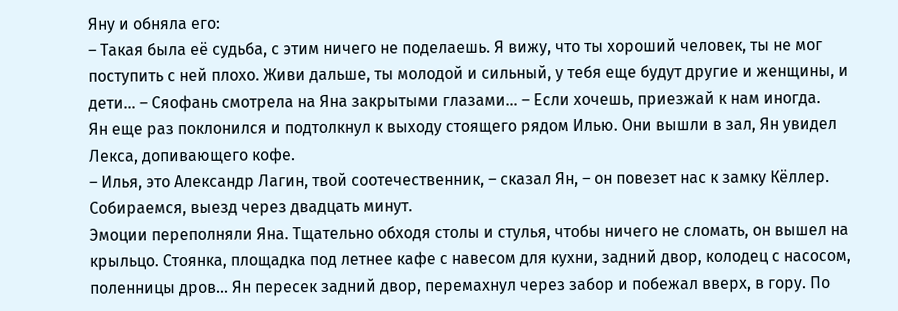Яну и обняла его:
– Такая была её судьба, с этим ничего не поделаешь. Я вижу, что ты хороший человек, ты не мог поступить с ней плохо. Живи дальше, ты молодой и сильный, у тебя еще будут другие и женщины, и дети… – Сяофань смотрела на Яна закрытыми глазами… – Если хочешь, приезжай к нам иногда.
Ян еще раз поклонился и подтолкнул к выходу стоящего рядом Илью. Они вышли в зал, Ян увидел Лекса, допивающего кофе.
– Илья, это Александр Лагин, твой соотечественник, – сказал Ян, – он повезет нас к замку Кёллер. Собираемся, выезд через двадцать минут.
Эмоции переполняли Яна. Тщательно обходя столы и стулья, чтобы ничего не сломать, он вышел на крыльцо. Стоянка, площадка под летнее кафе с навесом для кухни, задний двор, колодец с насосом, поленницы дров… Ян пересек задний двор, перемахнул через забор и побежал вверх, в гору. По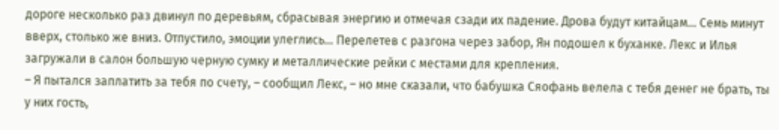дороге несколько раз двинул по деревьям, сбрасывая энергию и отмечая сзади их падение. Дрова будут китайцам… Семь минут вверх, столько же вниз. Отпустило, эмоции улеглись… Перелетев с разгона через забор, Ян подошел к буханке. Лекс и Илья загружали в салон большую черную сумку и металлические рейки с местами для крепления.
– Я пытался заплатить за тебя по счету, – сообщил Лекс, – но мне сказали, что бабушка Сяофань велела с тебя денег не брать, ты у них гость,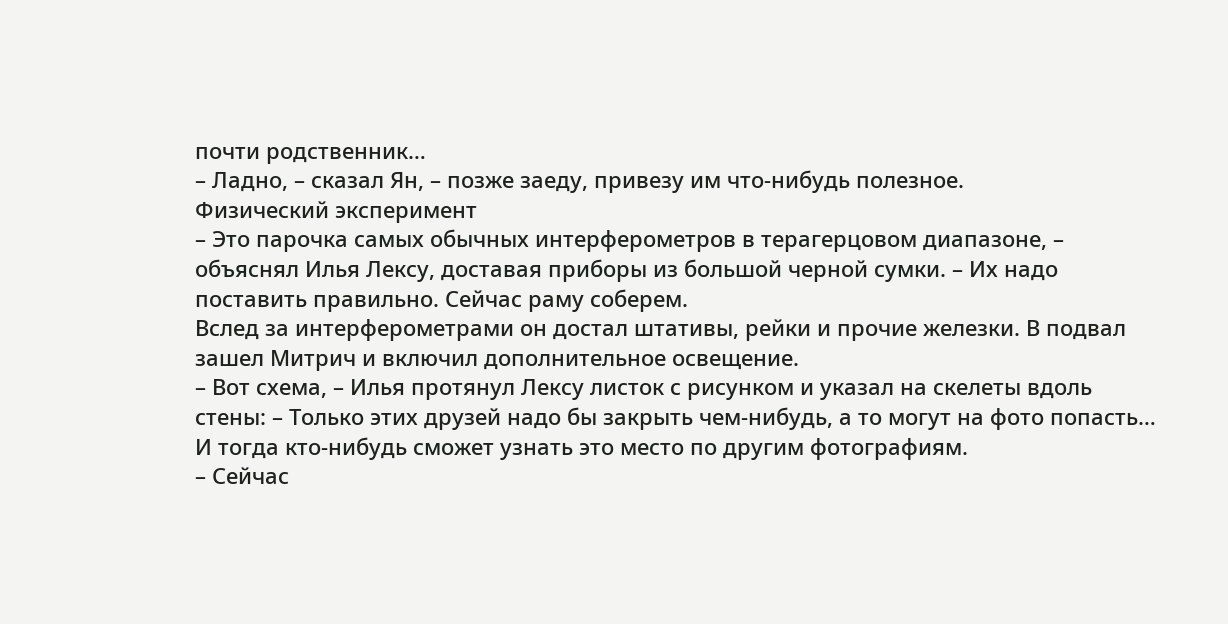почти родственник…
– Ладно, – сказал Ян, – позже заеду, привезу им что-нибудь полезное.
Физический эксперимент
– Это парочка самых обычных интерферометров в терагерцовом диапазоне, – объяснял Илья Лексу, доставая приборы из большой черной сумки. – Их надо поставить правильно. Сейчас раму соберем.
Вслед за интерферометрами он достал штативы, рейки и прочие железки. В подвал зашел Митрич и включил дополнительное освещение.
– Вот схема, – Илья протянул Лексу листок с рисунком и указал на скелеты вдоль стены: – Только этих друзей надо бы закрыть чем-нибудь, а то могут на фото попасть… И тогда кто-нибудь сможет узнать это место по другим фотографиям.
– Сейчас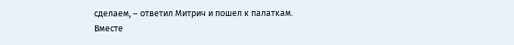сделаем, – ответил Митрич и пошел к палаткам.
Вместе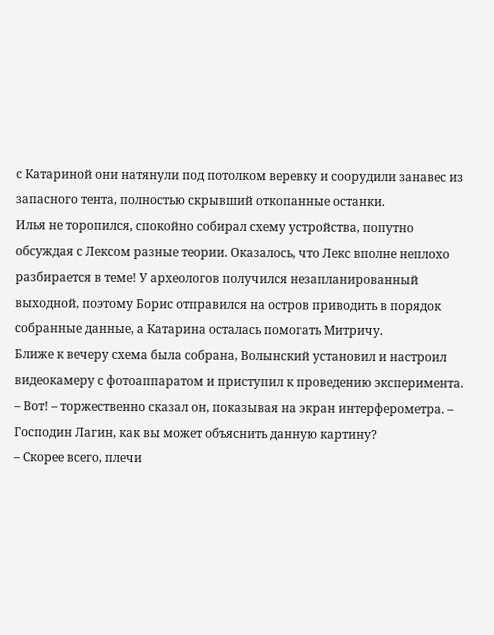с Катариной они натянули под потолком веревку и соорудили занавес из запасного тента, полностью скрывший откопанные останки.
Илья не торопился, спокойно собирал схему устройства, попутно обсуждая с Лексом разные теории. Оказалось, что Лекс вполне неплохо разбирается в теме! У археологов получился незапланированный выходной, поэтому Борис отправился на остров приводить в порядок собранные данные, а Катарина осталась помогать Митричу.
Ближе к вечеру схема была собрана, Волынский установил и настроил видеокамеру с фотоаппаратом и приступил к проведению эксперимента.
– Вот! – торжественно сказал он, показывая на экран интерферометра. – Господин Лагин, как вы может объяснить данную картину?
– Скорее всего, плечи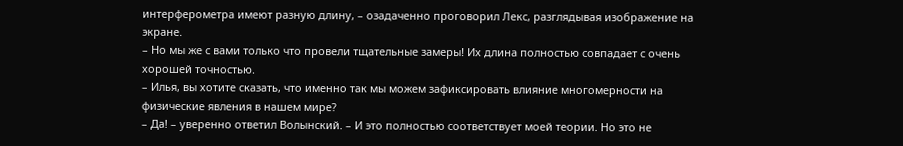интерферометра имеют разную длину, – озадаченно проговорил Лекс, разглядывая изображение на экране.
– Но мы же с вами только что провели тщательные замеры! Их длина полностью совпадает с очень хорошей точностью.
– Илья, вы хотите сказать, что именно так мы можем зафиксировать влияние многомерности на физические явления в нашем мире?
– Да! – уверенно ответил Волынский. – И это полностью соответствует моей теории. Но это не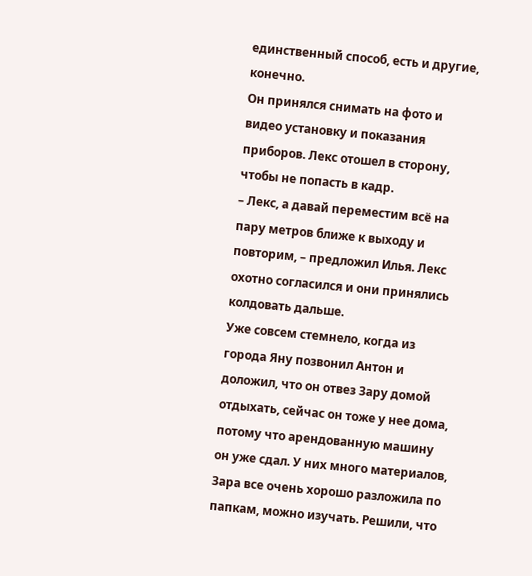единственный способ, есть и другие, конечно.
Он принялся снимать на фото и видео установку и показания приборов. Лекс отошел в сторону, чтобы не попасть в кадр.
– Лекс, а давай переместим всё на пару метров ближе к выходу и повторим, – предложил Илья. Лекс охотно согласился и они принялись колдовать дальше.
Уже совсем стемнело, когда из города Яну позвонил Антон и доложил, что он отвез Зару домой отдыхать, сейчас он тоже у нее дома, потому что арендованную машину он уже сдал. У них много материалов, Зара все очень хорошо разложила по папкам, можно изучать. Решили, что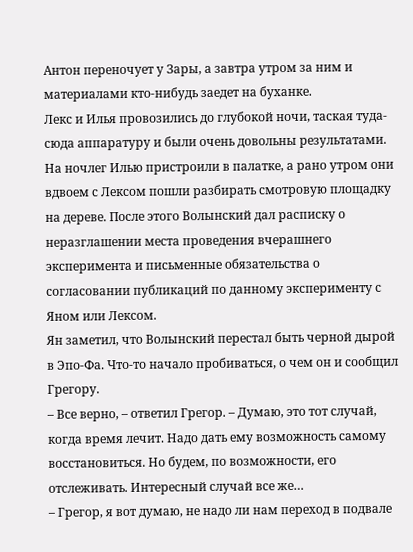Антон переночует у Зары, а завтра утром за ним и материалами кто-нибудь заедет на буханке.
Лекс и Илья провозились до глубокой ночи, таская туда-сюда аппаратуру и были очень довольны результатами. На ночлег Илью пристроили в палатке, а рано утром они вдвоем с Лексом пошли разбирать смотровую площадку на дереве. После этого Волынский дал расписку о неразглашении места проведения вчерашнего эксперимента и письменные обязательства о согласовании публикаций по данному эксперименту с Яном или Лексом.
Ян заметил, что Волынский перестал быть черной дырой в Эпо-Фа. Что-то начало пробиваться, о чем он и сообщил Грегору.
– Все верно, – ответил Грегор. – Думаю, это тот случай, когда время лечит. Надо дать ему возможность самому восстановиться. Но будем, по возможности, его отслеживать. Интересный случай все же…
– Грегор, я вот думаю, не надо ли нам переход в подвале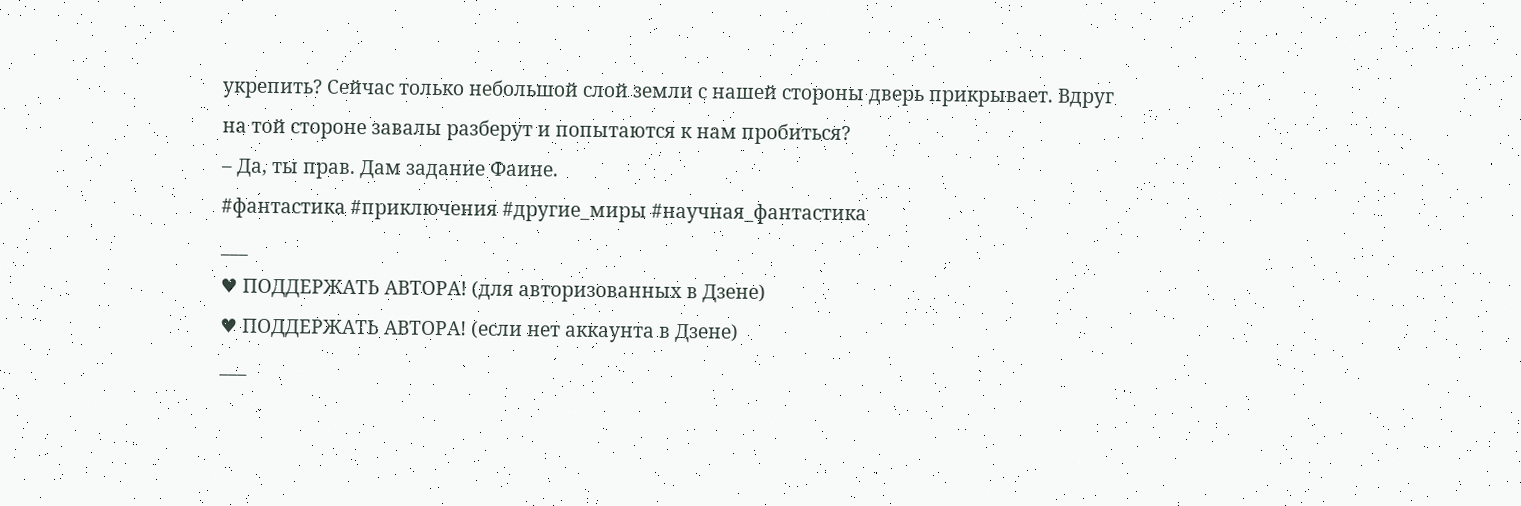укрепить? Сейчас только небольшой слой земли с нашей стороны дверь прикрывает. Вдруг на той стороне завалы разберут и попытаются к нам пробиться?
– Да, ты прав. Дам задание Фаине.
#фантастика #приключения #другие_миры #научная_фантастика
___
♥ ПОДДЕРЖАТЬ АВТОРА! (для авторизованных в Дзене)
♥ ПОДДЕРЖАТЬ АВТОРА! (если нет аккаунта в Дзене)
___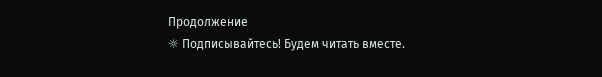Продолжение
☼ Подписывайтесь! Будем читать вместе.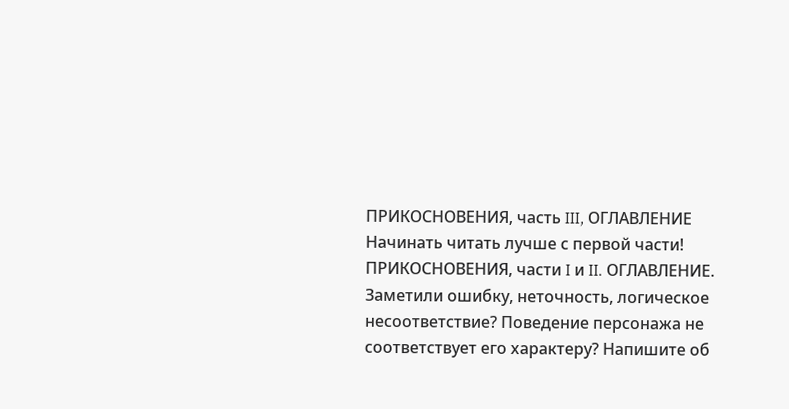ПРИКОСНОВЕНИЯ, часть III, ОГЛАВЛЕНИЕ
Начинать читать лучше с первой части!
ПРИКОСНОВЕНИЯ, части I и II. ОГЛАВЛЕНИЕ.
Заметили ошибку, неточность, логическое несоответствие? Поведение персонажа не соответствует его характеру? Напишите об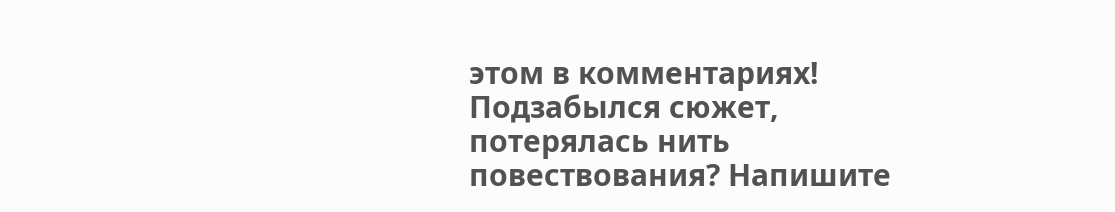этом в комментариях!
Подзабылся сюжет, потерялась нить повествования? Напишите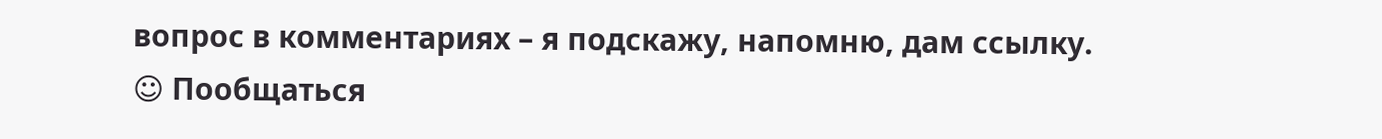вопрос в комментариях – я подскажу, напомню, дам ссылку.
☺ Пообщаться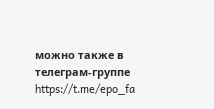можно также в телеграм-группе https://t.me/epo_fa